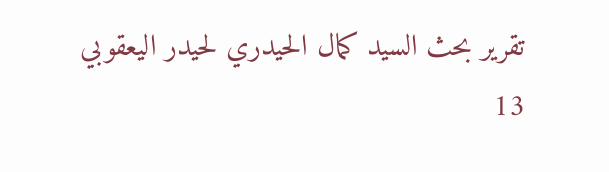تقرير بحث السيد كمال الحيدري لحيدر اليعقوبي
13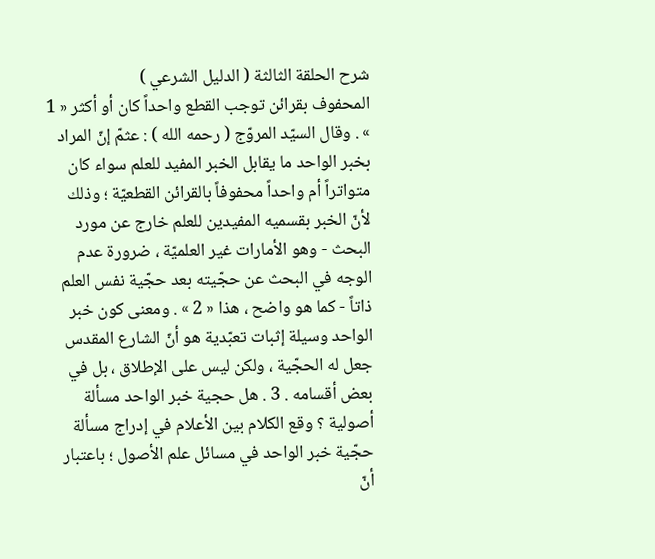شرح الحلقة الثالثة ( الدليل الشرعي )
المحفوف بقرائن توجب القطع واحداً كان أو أكثر « 1 » . وقال السيّد المروّج ( رحمه الله ) : عثمّ إنّ المراد بخبر الواحد ما يقابل الخبر المفيد للعلم سواء كان متواتراً أم واحداً محفوفاً بالقرائن القطعيّة ؛ وذلك لأنّ الخبر بقسميه المفيدين للعلم خارج عن مورد البحث - وهو الأمارات غير العلميّة ، ضرورة عدم الوجه في البحث عن حجّيته بعد حجّية نفس العلم ذاتاً - كما هو واضح ، هذا « 2 » . ومعنى كون خبر الواحد وسيلة إثبات تعبّدية هو أنّ الشارع المقدس جعل له الحجّية ، ولكن ليس على الإطلاق ، بل في بعض أقسامه . 3 . هل حجية خبر الواحد مسألة أصولية ؟ وقع الكلام بين الأعلام في إدراج مسألة حجّية خبر الواحد في مسائل علم الأصول ؛ باعتبار أنّ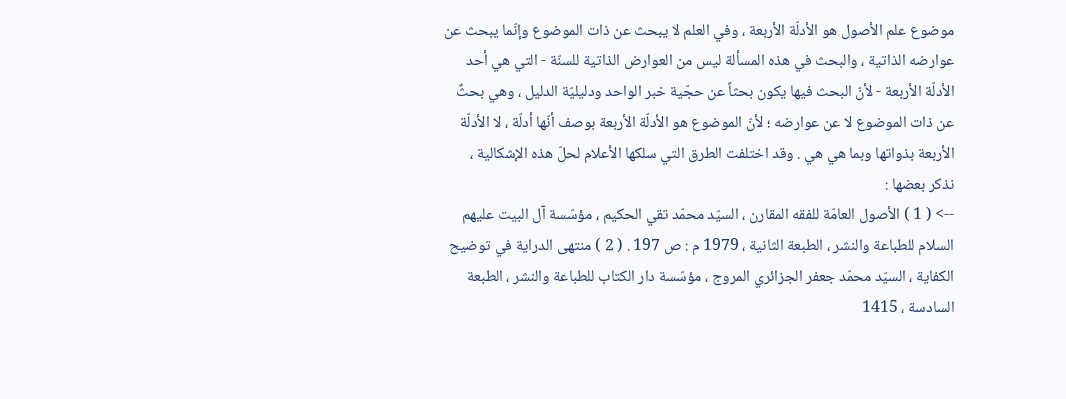موضوع علم الأصول هو الأدلّة الأربعة ، وفي العلم لا يبحث عن ذات الموضوع وإنّما يبحث عن عوارضه الذاتية ، والبحث في هذه المسألة ليس من العوارض الذاتية للسنّة - التي هي أحد الأدلّة الأربعة - لأنّ البحث فيها يكون بحثاً عن حجّية خبر الواحد ودليليّة الدليل ، وهي بحثٌ عن ذات الموضوع لا عن عوارضه ؛ لأنّ الموضوع هو الأدلّة الأربعة بوصف أنّها أدلّة ، لا الأدلّة الأربعة بذواتها وبما هي هي . وقد اختلفت الطرق التي سلكها الأعلام لحلّ هذه الإشكالية ، نذكر بعضها :
--> ( 1 ) الأصول العامّة للفقه المقارن ، السيّد محمّد تقي الحكيم ، مؤسّسة آل البيت عليهم السلام للطباعة والنشر ، الطبعة الثانية ، 1979 م : ص 197 . ( 2 ) منتهى الدراية في توضيح الكفاية ، السيّد محمّد جعفر الجزائري المروج ، مؤسّسة دار الكتاب للطباعة والنشر ، الطبعة السادسة ، 1415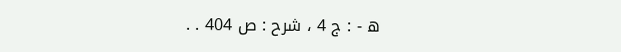ه - : ج 4 ، شرح : ص 404 . .